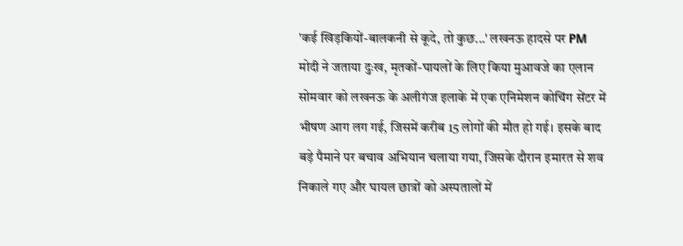'कई खिड़कियों-बालकनी से कूदे, तो कुछ...' लखनऊ हादसे पर PM मोदी ने जताया दुःख, मृतकों-घायलों के लिए किया मुआवजे का एलान
सोमवार को लखनऊ के अलीगंज इलाके में एक एनिमेशन कोचिंग सेंटर में भीषण आग लग गई, जिसमें करीब 15 लोगों की मौत हो गई। इसके बाद बड़े पैमाने पर बचाव अभियान चलाया गया, जिसके दौरान इमारत से शव निकाले गए और घायल छात्रों को अस्पतालों में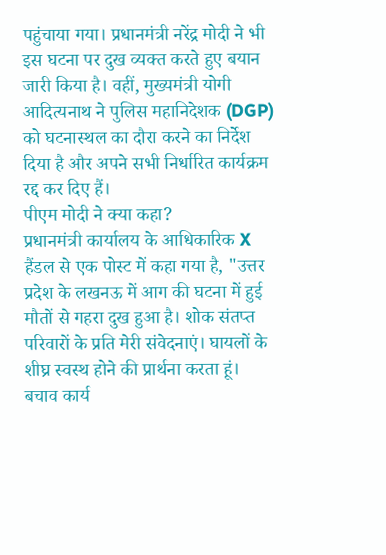पहुंचाया गया। प्रधानमंत्री नरेंद्र मोदी ने भी इस घटना पर दुख व्यक्त करते हुए बयान जारी किया है। वहीं, मुख्यमंत्री योगी आदित्यनाथ ने पुलिस महानिदेशक (DGP) को घटनास्थल का दौरा करने का निर्देश दिया है और अपने सभी निर्धारित कार्यक्रम रद्द कर दिए हैं।
पीएम मोदी ने क्या कहा?
प्रधानमंत्री कार्यालय के आधिकारिक X हैंडल से एक पोस्ट में कहा गया है, "उत्तर प्रदेश के लखनऊ में आग की घटना में हुई मौतों से गहरा दुख हुआ है। शोक संतप्त परिवारों के प्रति मेरी संवेदनाएं। घायलों के शीघ्र स्वस्थ होने की प्रार्थना करता हूं। बचाव कार्य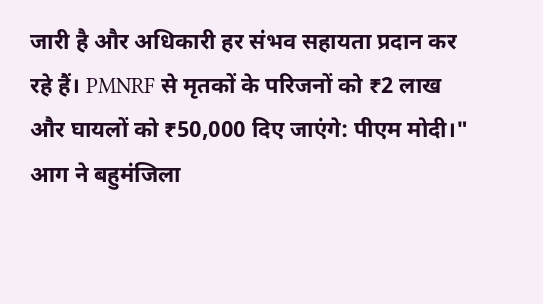जारी है और अधिकारी हर संभव सहायता प्रदान कर रहे हैं। PMNRF से मृतकों के परिजनों को ₹2 लाख और घायलों को ₹50,000 दिए जाएंगे: पीएम मोदी।" आग ने बहुमंजिला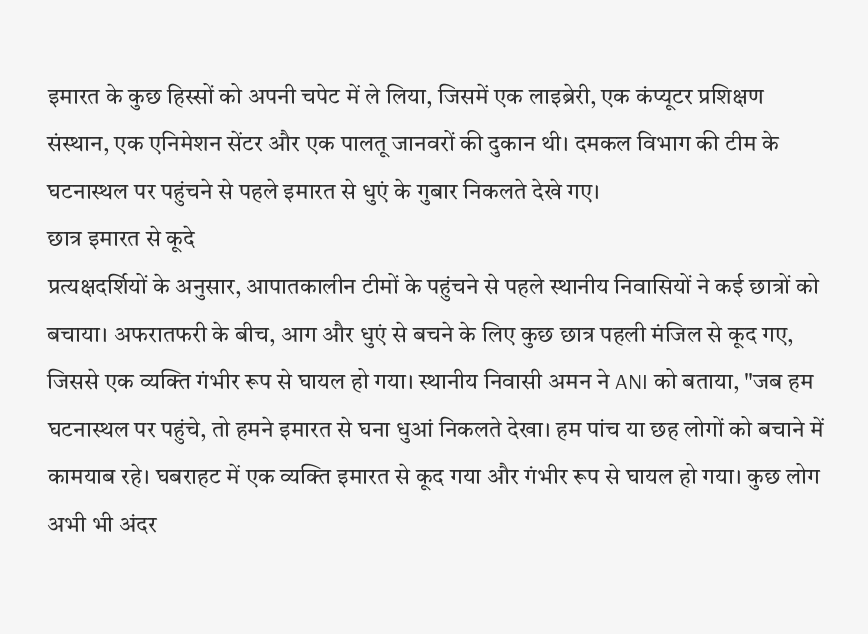इमारत के कुछ हिस्सों को अपनी चपेट में ले लिया, जिसमें एक लाइब्रेरी, एक कंप्यूटर प्रशिक्षण संस्थान, एक एनिमेशन सेंटर और एक पालतू जानवरों की दुकान थी। दमकल विभाग की टीम के घटनास्थल पर पहुंचने से पहले इमारत से धुएं के गुबार निकलते देखे गए।
छात्र इमारत से कूदे
प्रत्यक्षदर्शियों के अनुसार, आपातकालीन टीमों के पहुंचने से पहले स्थानीय निवासियों ने कई छात्रों को बचाया। अफरातफरी के बीच, आग और धुएं से बचने के लिए कुछ छात्र पहली मंजिल से कूद गए, जिससे एक व्यक्ति गंभीर रूप से घायल हो गया। स्थानीय निवासी अमन ने ANI को बताया, "जब हम घटनास्थल पर पहुंचे, तो हमने इमारत से घना धुआं निकलते देखा। हम पांच या छह लोगों को बचाने में कामयाब रहे। घबराहट में एक व्यक्ति इमारत से कूद गया और गंभीर रूप से घायल हो गया। कुछ लोग अभी भी अंदर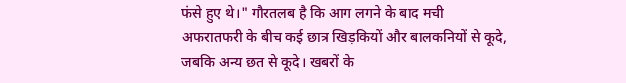फंसे हुए थे।" गौरतलब है कि आग लगने के बाद मची अफरातफरी के बीच कई छात्र खिड़कियों और बालकनियों से कूदे, जबकि अन्य छत से कूदे। खबरों के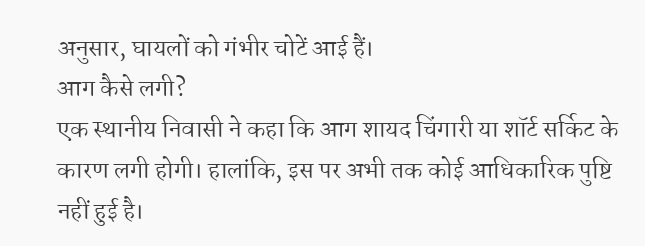अनुसार, घायलों को गंभीर चोटें आई हैं।
आग कैसे लगी?
एक स्थानीय निवासी ने कहा कि आग शायद चिंगारी या शॉर्ट सर्किट के कारण लगी होगी। हालांकि, इस पर अभी तक कोई आधिकारिक पुष्टि नहीं हुई है।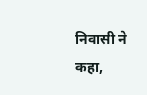निवासी ने कहा,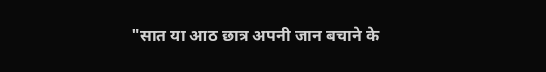"सात या आठ छात्र अपनी जान बचाने के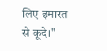लिए इमारत से कूदे।"